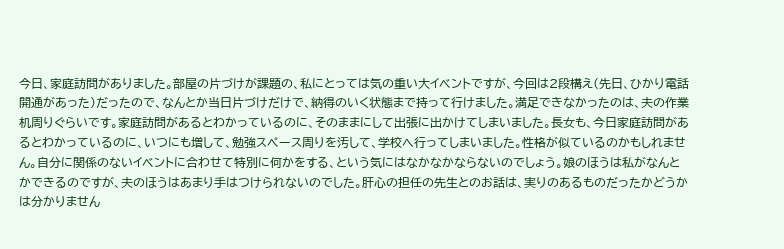今日、家庭訪問がありました。部屋の片づけが課題の、私にとっては気の重い大イベントですが、今回は2段構え(先日、ひかり電話開通があった)だったので、なんとか当日片づけだけで、納得のいく状態まで持って行けました。満足できなかったのは、夫の作業机周りぐらいです。家庭訪問があるとわかっているのに、そのままにして出張に出かけてしまいました。長女も、今日家庭訪問があるとわかっているのに、いつにも増して、勉強スペース周りを汚して、学校へ行ってしまいました。性格が似ているのかもしれません。自分に関係のないイベントに合わせて特別に何かをする、という気にはなかなかならないのでしょう。娘のほうは私がなんとかできるのですが、夫のほうはあまり手はつけられないのでした。肝心の担任の先生とのお話は、実りのあるものだったかどうかは分かりません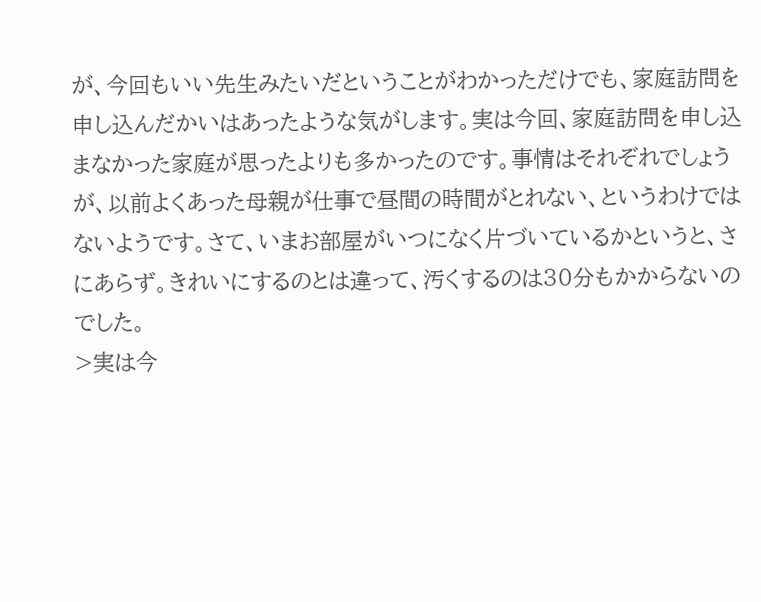が、今回もいい先生みたいだということがわかっただけでも、家庭訪問を申し込んだかいはあったような気がします。実は今回、家庭訪問を申し込まなかった家庭が思ったよりも多かったのです。事情はそれぞれでしょうが、以前よくあった母親が仕事で昼間の時間がとれない、というわけではないようです。さて、いまお部屋がいつになく片づいているかというと、さにあらず。きれいにするのとは違って、汚くするのは30分もかからないのでした。
>実は今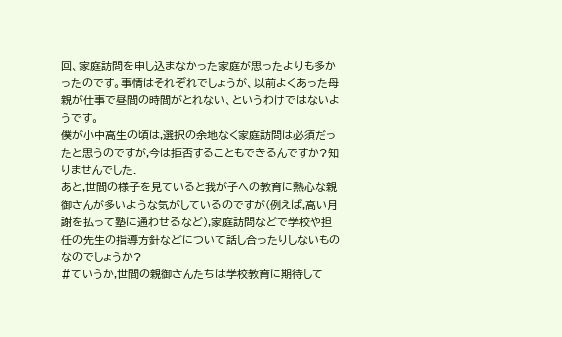回、家庭訪問を申し込まなかった家庭が思ったよりも多かったのです。事情はそれぞれでしょうが、以前よくあった母親が仕事で昼間の時間がとれない、というわけではないようです。
僕が小中高生の頃は,選択の余地なく家庭訪問は必須だったと思うのですが,今は拒否することもできるんですか?知りませんでした.
あと,世間の様子を見ていると我が子への教育に熱心な親御さんが多いような気がしているのですが(例えば,高い月謝を払って塾に通わせるなど),家庭訪問などで学校や担任の先生の指導方針などについて話し合ったりしないものなのでしょうか?
#ていうか,世間の親御さんたちは学校教育に期待して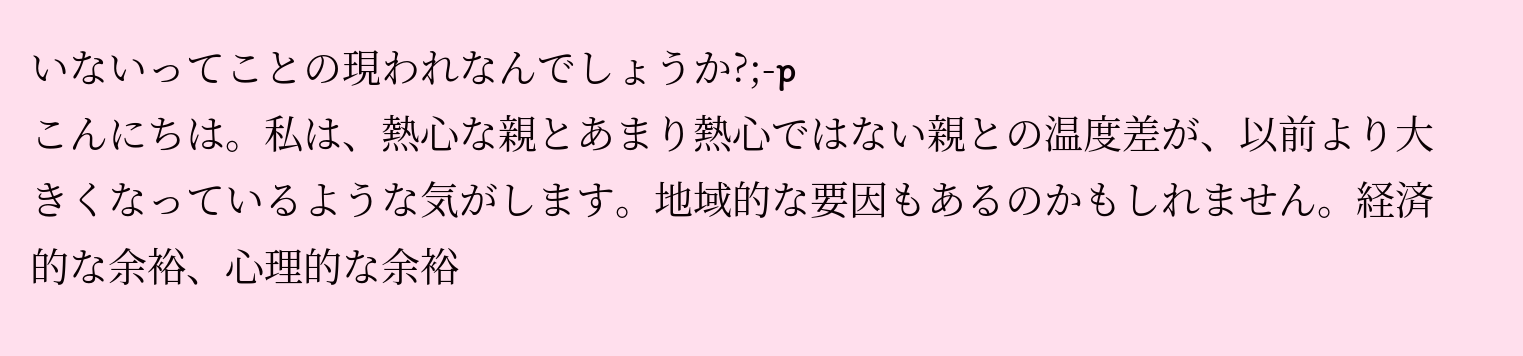いないってことの現われなんでしょうか?;-p
こんにちは。私は、熱心な親とあまり熱心ではない親との温度差が、以前より大きくなっているような気がします。地域的な要因もあるのかもしれません。経済的な余裕、心理的な余裕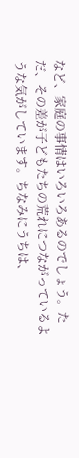など、家庭の事情はいろいろあるのでしょう。ただ、その差が子どもたちの荒れにつながっているような気がしています。ちなみにうちは、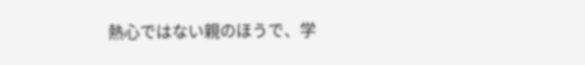熱心ではない親のほうで、学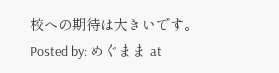校への期待は大きいです。
Posted by: めぐまま at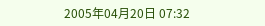2005年04月20日 07:32